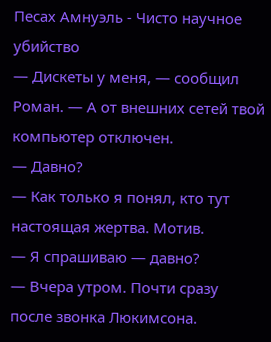Песах Амнуэль - Чисто научное убийство
— Дискеты у меня, — сообщил Роман. — А от внешних сетей твой компьютер отключен.
— Давно?
— Как только я понял, кто тут настоящая жертва. Мотив.
— Я спрашиваю — давно?
— Вчера утром. Почти сразу после звонка Люкимсона.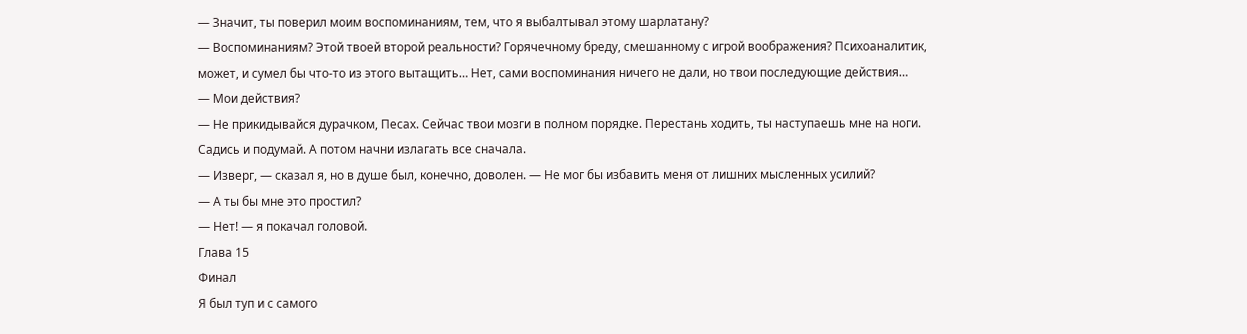— Значит, ты поверил моим воспоминаниям, тем, что я выбалтывал этому шарлатану?
— Воспоминаниям? Этой твоей второй реальности? Горячечному бреду, смешанному с игрой воображения? Психоаналитик, может, и сумел бы что-то из этого вытащить… Нет, сами воспоминания ничего не дали, но твои последующие действия…
— Мои действия?
— Не прикидывайся дурачком, Песах. Сейчас твои мозги в полном порядке. Перестань ходить, ты наступаешь мне на ноги. Садись и подумай. А потом начни излагать все сначала.
— Изверг, — сказал я, но в душе был, конечно, доволен. — Не мог бы избавить меня от лишних мысленных усилий?
— А ты бы мне это простил?
— Нет! — я покачал головой.
Глава 15
Финал
Я был туп и с самого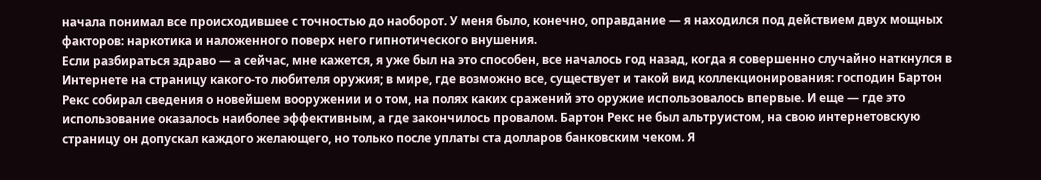начала понимал все происходившее с точностью до наоборот. У меня было, конечно, оправдание — я находился под действием двух мощных факторов: наркотика и наложенного поверх него гипнотического внушения.
Если разбираться здраво — а сейчас, мне кажется, я уже был на это способен, все началось год назад, когда я совершенно случайно наткнулся в Интернете на страницу какого-то любителя оружия; в мире, где возможно все, существует и такой вид коллекционирования: господин Бартон Рекс собирал сведения о новейшем вооружении и о том, на полях каких сражений это оружие использовалось впервые. И еще — где это использование оказалось наиболее эффективным, а где закончилось провалом. Бартон Рекс не был альтруистом, на свою интернетовскую страницу он допускал каждого желающего, но только после уплаты ста долларов банковским чеком. Я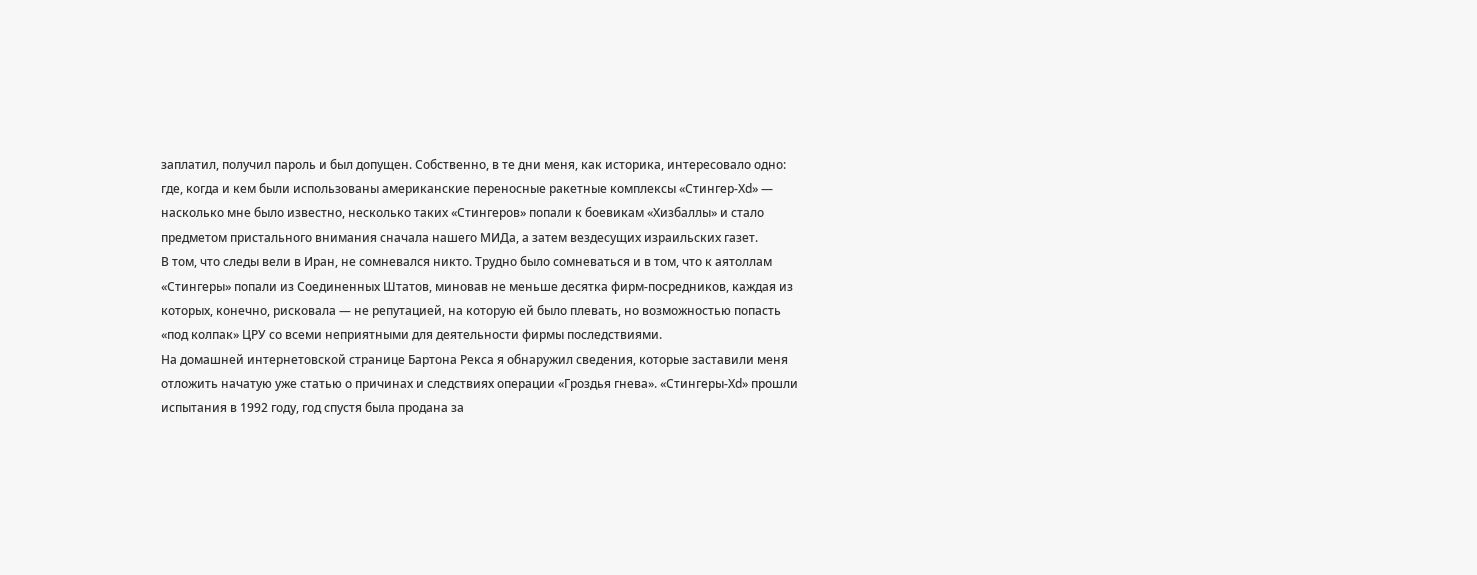заплатил, получил пароль и был допущен. Собственно, в те дни меня, как историка, интересовало одно: где, когда и кем были использованы американские переносные ракетные комплексы «Стингер-Хd» — насколько мне было известно, несколько таких «Стингеров» попали к боевикам «Хизбаллы» и стало предметом пристального внимания сначала нашего МИДа, а затем вездесущих израильских газет.
В том, что следы вели в Иран, не сомневался никто. Трудно было сомневаться и в том, что к аятоллам «Стингеры» попали из Соединенных Штатов, миновав не меньше десятка фирм-посредников, каждая из которых, конечно, рисковала — не репутацией, на которую ей было плевать, но возможностью попасть «под колпак» ЦРУ со всеми неприятными для деятельности фирмы последствиями.
На домашней интернетовской странице Бартона Рекса я обнаружил сведения, которые заставили меня отложить начатую уже статью о причинах и следствиях операции «Гроздья гнева». «Стингеры-Хd» прошли испытания в 1992 году, год спустя была продана за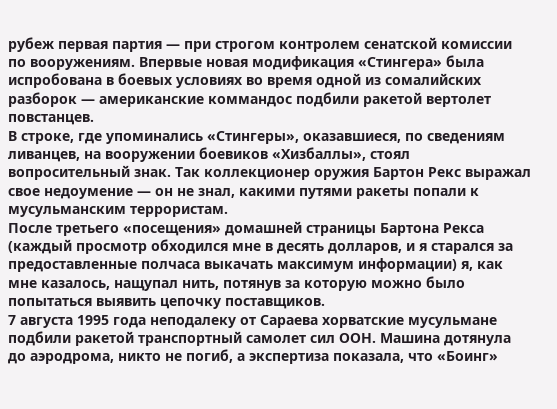рубеж первая партия — при строгом контролем сенатской комиссии по вооружениям. Впервые новая модификация «Стингера» была испробована в боевых условиях во время одной из сомалийских разборок — американские коммандос подбили ракетой вертолет повстанцев.
В строке, где упоминались «Стингеры», оказавшиеся, по сведениям ливанцев, на вооружении боевиков «Хизбаллы», стоял вопросительный знак. Так коллекционер оружия Бартон Рекс выражал свое недоумение — он не знал, какими путями ракеты попали к мусульманским террористам.
После третьего «посещения» домашней страницы Бартона Рекса (каждый просмотр обходился мне в десять долларов, и я старался за предоставленные полчаса выкачать максимум информации) я, как мне казалось, нащупал нить, потянув за которую можно было попытаться выявить цепочку поставщиков.
7 августа 1995 года неподалеку от Сараева хорватские мусульмане подбили ракетой транспортный самолет сил ООН. Машина дотянула до аэродрома, никто не погиб, а экспертиза показала, что «Боинг»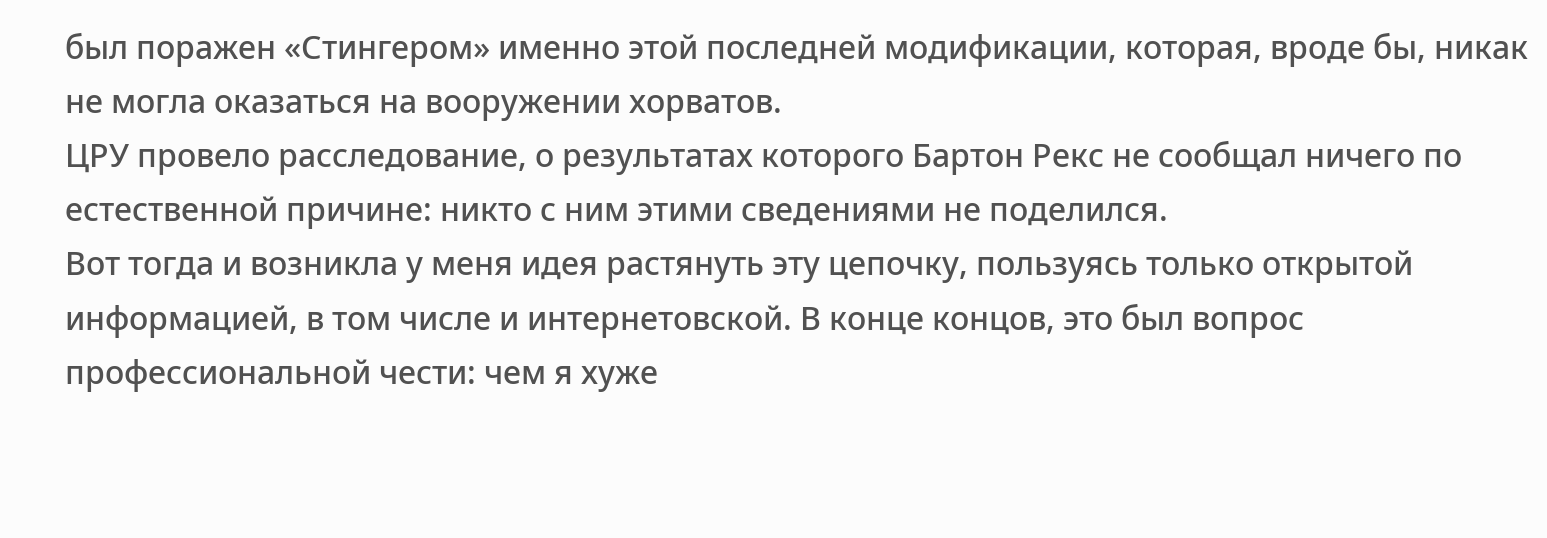был поражен «Стингером» именно этой последней модификации, которая, вроде бы, никак не могла оказаться на вооружении хорватов.
ЦРУ провело расследование, о результатах которого Бартон Рекс не сообщал ничего по естественной причине: никто с ним этими сведениями не поделился.
Вот тогда и возникла у меня идея растянуть эту цепочку, пользуясь только открытой информацией, в том числе и интернетовской. В конце концов, это был вопрос профессиональной чести: чем я хуже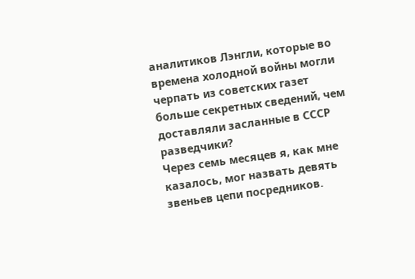аналитиков Лэнгли, которые во времена холодной войны могли черпать из советских газет больше секретных сведений, чем доставляли засланные в СССР разведчики?
Через семь месяцев я, как мне казалось, мог назвать девять звеньев цепи посредников.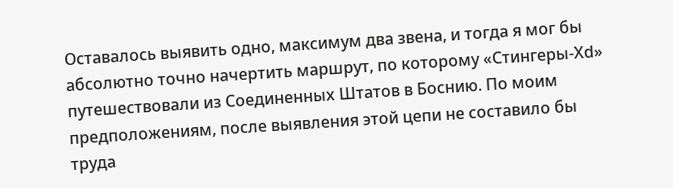Оставалось выявить одно, максимум два звена, и тогда я мог бы абсолютно точно начертить маршрут, по которому «Стингеры-Хd» путешествовали из Соединенных Штатов в Боснию. По моим предположениям, после выявления этой цепи не составило бы труда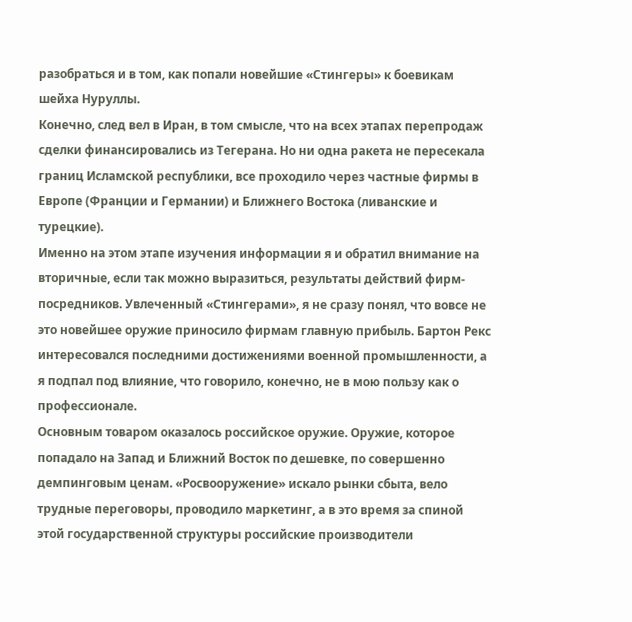разобраться и в том, как попали новейшие «Стингеры» к боевикам шейха Нуруллы.
Конечно, след вел в Иран, в том смысле, что на всех этапах перепродаж сделки финансировались из Тегерана. Но ни одна ракета не пересекала границ Исламской республики, все проходило через частные фирмы в Европе (Франции и Германии) и Ближнего Востока (ливанские и турецкие).
Именно на этом этапе изучения информации я и обратил внимание на вторичные, если так можно выразиться, результаты действий фирм-посредников. Увлеченный «Стингерами», я не сразу понял, что вовсе не это новейшее оружие приносило фирмам главную прибыль. Бартон Рекс интересовался последними достижениями военной промышленности, а я подпал под влияние, что говорило, конечно, не в мою пользу как о профессионале.
Основным товаром оказалось российское оружие. Оружие, которое попадало на Запад и Ближний Восток по дешевке, по совершенно демпинговым ценам. «Росвооружение» искало рынки сбыта, вело трудные переговоры, проводило маркетинг, а в это время за спиной этой государственной структуры российские производители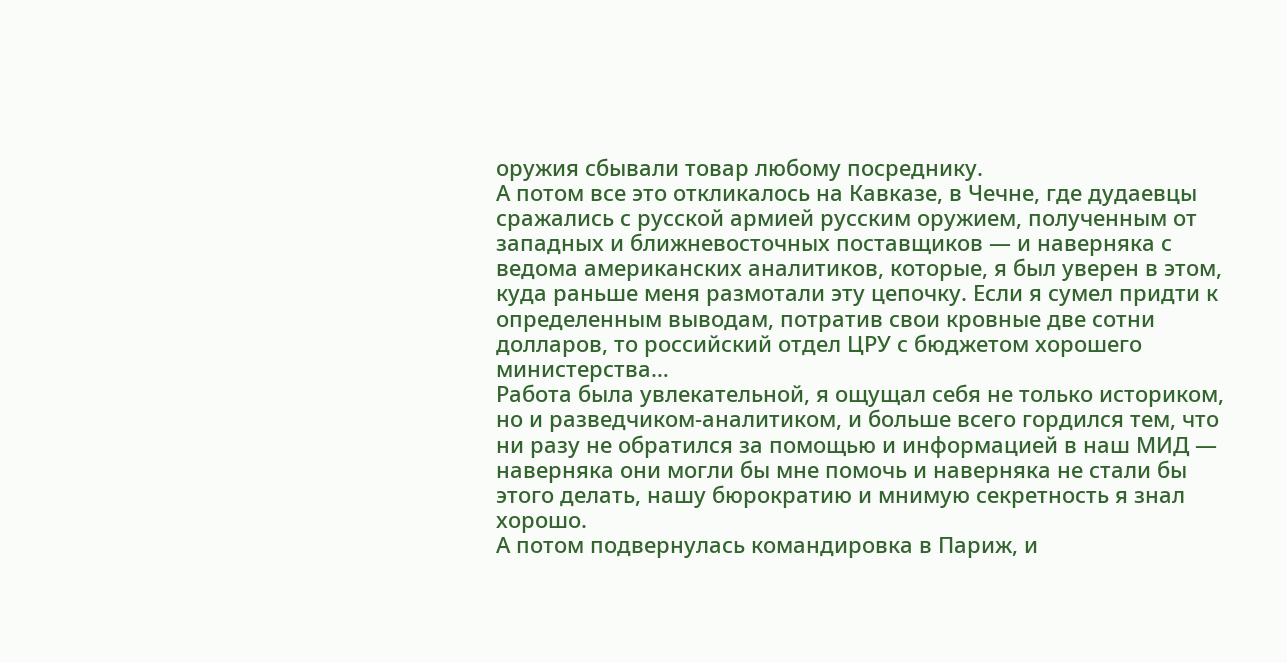оружия сбывали товар любому посреднику.
А потом все это откликалось на Кавказе, в Чечне, где дудаевцы сражались с русской армией русским оружием, полученным от западных и ближневосточных поставщиков — и наверняка с ведома американских аналитиков, которые, я был уверен в этом, куда раньше меня размотали эту цепочку. Если я сумел придти к определенным выводам, потратив свои кровные две сотни долларов, то российский отдел ЦРУ с бюджетом хорошего министерства…
Работа была увлекательной, я ощущал себя не только историком, но и разведчиком-аналитиком, и больше всего гордился тем, что ни разу не обратился за помощью и информацией в наш МИД — наверняка они могли бы мне помочь и наверняка не стали бы этого делать, нашу бюрократию и мнимую секретность я знал хорошо.
А потом подвернулась командировка в Париж, и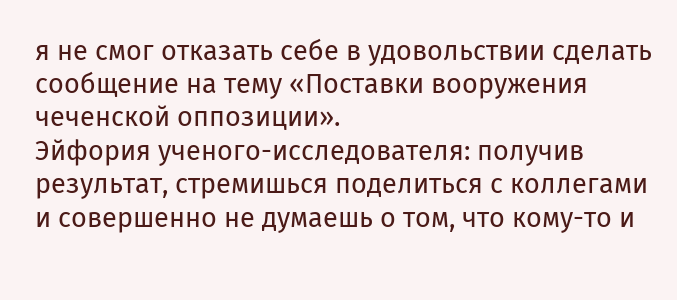я не смог отказать себе в удовольствии сделать сообщение на тему «Поставки вооружения чеченской оппозиции».
Эйфория ученого-исследователя: получив результат, стремишься поделиться с коллегами и совершенно не думаешь о том, что кому-то и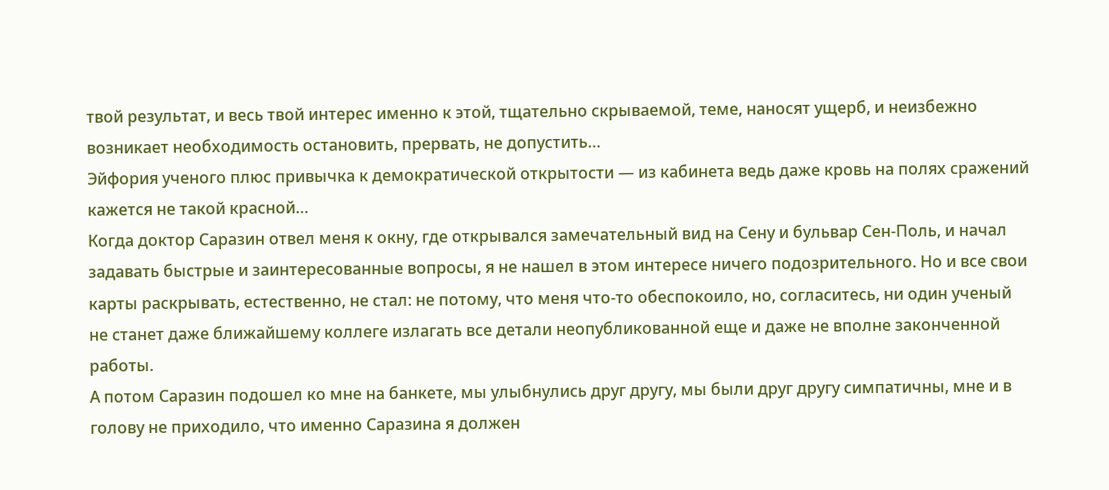твой результат, и весь твой интерес именно к этой, тщательно скрываемой, теме, наносят ущерб, и неизбежно возникает необходимость остановить, прервать, не допустить…
Эйфория ученого плюс привычка к демократической открытости — из кабинета ведь даже кровь на полях сражений кажется не такой красной…
Когда доктор Саразин отвел меня к окну, где открывался замечательный вид на Сену и бульвар Сен-Поль, и начал задавать быстрые и заинтересованные вопросы, я не нашел в этом интересе ничего подозрительного. Но и все свои карты раскрывать, естественно, не стал: не потому, что меня что-то обеспокоило, но, согласитесь, ни один ученый не станет даже ближайшему коллеге излагать все детали неопубликованной еще и даже не вполне законченной работы.
А потом Саразин подошел ко мне на банкете, мы улыбнулись друг другу, мы были друг другу симпатичны, мне и в голову не приходило, что именно Саразина я должен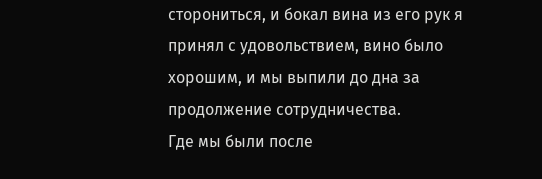сторониться, и бокал вина из его рук я принял с удовольствием, вино было хорошим, и мы выпили до дна за продолжение сотрудничества.
Где мы были после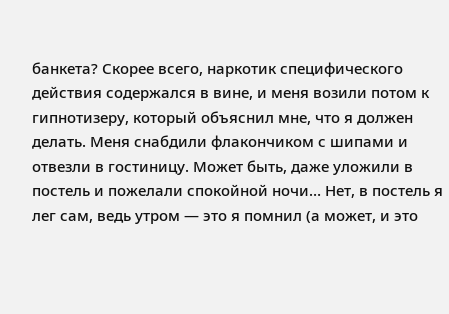банкета? Скорее всего, наркотик специфического действия содержался в вине, и меня возили потом к гипнотизеру, который объяснил мне, что я должен делать. Меня снабдили флакончиком с шипами и отвезли в гостиницу. Может быть, даже уложили в постель и пожелали спокойной ночи… Нет, в постель я лег сам, ведь утром — это я помнил (а может, и это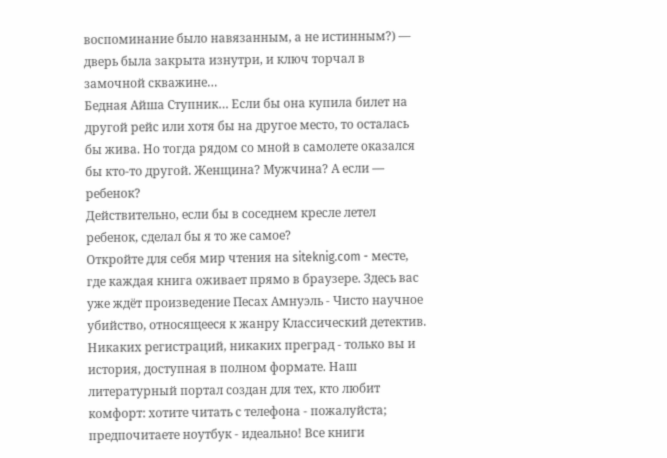воспоминание было навязанным, а не истинным?) — дверь была закрыта изнутри, и ключ торчал в замочной скважине…
Бедная Айша Ступник… Если бы она купила билет на другой рейс или хотя бы на другое место, то осталась бы жива. Но тогда рядом со мной в самолете оказался бы кто-то другой. Женщина? Мужчина? А если — ребенок?
Действительно, если бы в соседнем кресле летел ребенок, сделал бы я то же самое?
Откройте для себя мир чтения на siteknig.com - месте, где каждая книга оживает прямо в браузере. Здесь вас уже ждёт произведение Песах Амнуэль - Чисто научное убийство, относящееся к жанру Классический детектив. Никаких регистраций, никаких преград - только вы и история, доступная в полном формате. Наш литературный портал создан для тех, кто любит комфорт: хотите читать с телефона - пожалуйста; предпочитаете ноутбук - идеально! Все книги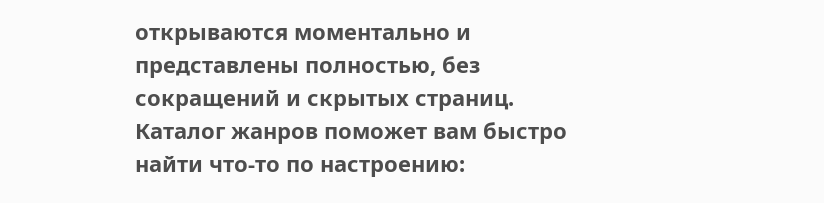открываются моментально и представлены полностью, без сокращений и скрытых страниц. Каталог жанров поможет вам быстро найти что-то по настроению: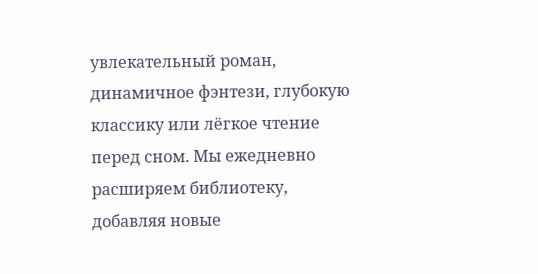увлекательный роман, динамичное фэнтези, глубокую классику или лёгкое чтение перед сном. Мы ежедневно расширяем библиотеку, добавляя новые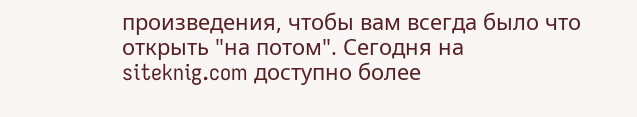произведения, чтобы вам всегда было что открыть "на потом". Сегодня на siteknig.com доступно более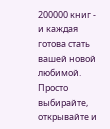200000 книг - и каждая готова стать вашей новой любимой. Просто выбирайте, открывайте и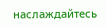наслаждайтесь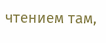чтением там,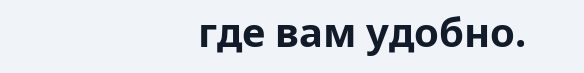где вам удобно.